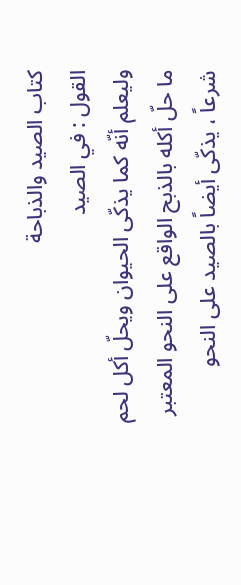كتاب الصيد والذباحة
القول : في الصيد
وليعلم أنّه كما يذكّى الحيوان ويحلّ أكل لحم ما حلّ أكله بالذبح الواقع على النحو المعتبر شرعاً ، يذكّى أيضاً بالصيد على النحو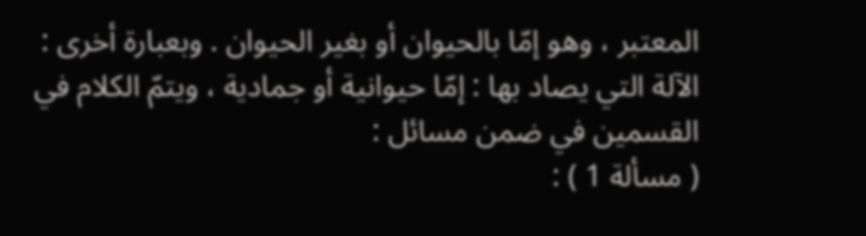المعتبر ، وهو إمّا بالحيوان أو بغير الحيوان . وبعبارة أخرى : الآلة التي يصاد بها : إمّا حيوانية أو جمادية ، ويتمّ الكلام في القسمين في ضمن مسائل :
( مسألة 1 ) :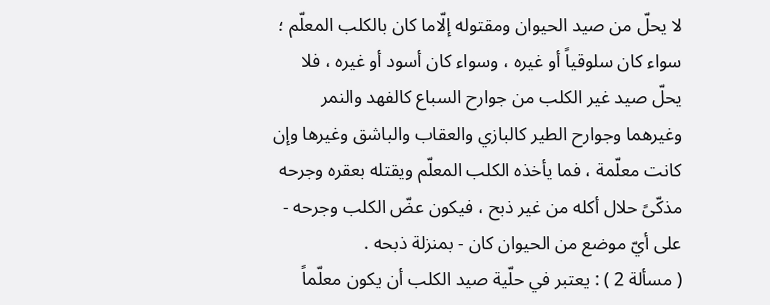لا يحلّ من صيد الحيوان ومقتوله إلّاما كان بالكلب المعلّم ؛ سواء كان سلوقياً أو غيره ، وسواء كان أسود أو غيره ، فلا يحلّ صيد غير الكلب من جوارح السباع كالفهد والنمر وغيرهما وجوارح الطير كالبازي والعقاب والباشق وغيرها وإن كانت معلّمة ، فما يأخذه الكلب المعلّم ويقتله بعقره وجرحه مذكّىً حلال أكله من غير ذبح ، فيكون عضّ الكلب وجرحه - على أيّ موضع من الحيوان كان - بمنزلة ذبحه .
( مسألة 2 ) : يعتبر في حلّية صيد الكلب أن يكون معلّماً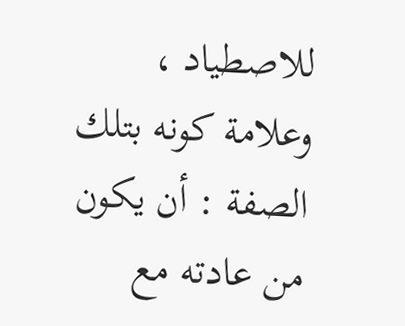للاصطياد ، وعلامة كونه بتلك الصفة : أن يكون من عادته مع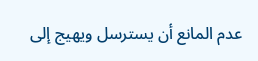عدم المانع أن يسترسل ويهيج إلى